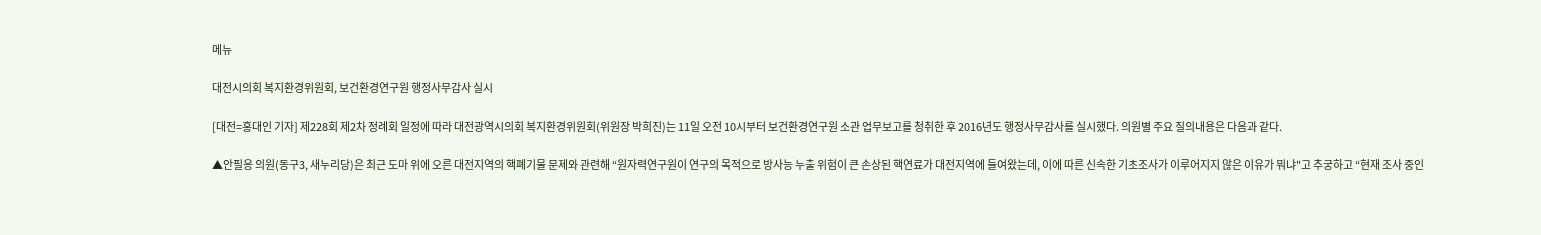메뉴

대전시의회 복지환경위원회, 보건환경연구원 행정사무감사 실시

[대전=홍대인 기자] 제228회 제2차 정례회 일정에 따라 대전광역시의회 복지환경위원회(위원장 박희진)는 11일 오전 10시부터 보건환경연구원 소관 업무보고를 청취한 후 2016년도 행정사무감사를 실시했다. 의원별 주요 질의내용은 다음과 같다.

▲안필응 의원(동구3, 새누리당)은 최근 도마 위에 오른 대전지역의 핵폐기물 문제와 관련해 “원자력연구원이 연구의 목적으로 방사능 누출 위험이 큰 손상된 핵연료가 대전지역에 들여왔는데, 이에 따른 신속한 기초조사가 이루어지지 않은 이유가 뭐냐"고 추궁하고 “현재 조사 중인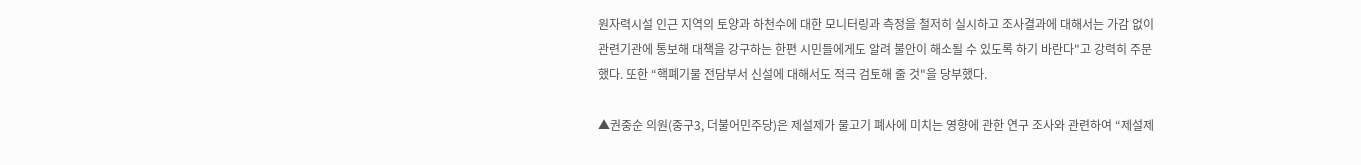원자력시설 인근 지역의 토양과 하천수에 대한 모니터링과 측정을 철저히 실시하고 조사결과에 대해서는 가감 없이 관련기관에 통보해 대책을 강구하는 한편 시민들에게도 알려 불안이 해소될 수 있도록 하기 바란다"고 강력히 주문했다. 또한 “핵폐기물 전담부서 신설에 대해서도 적극 검토해 줄 것"을 당부했다.

▲권중순 의원(중구3, 더불어민주당)은 제설제가 물고기 폐사에 미치는 영향에 관한 연구 조사와 관련하여 “제설제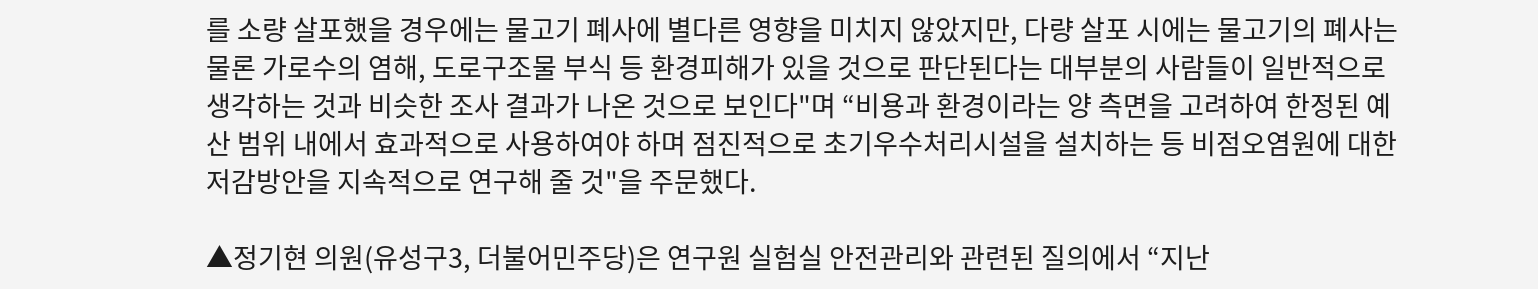를 소량 살포했을 경우에는 물고기 폐사에 별다른 영향을 미치지 않았지만, 다량 살포 시에는 물고기의 폐사는 물론 가로수의 염해, 도로구조물 부식 등 환경피해가 있을 것으로 판단된다는 대부분의 사람들이 일반적으로 생각하는 것과 비슷한 조사 결과가 나온 것으로 보인다"며 “비용과 환경이라는 양 측면을 고려하여 한정된 예산 범위 내에서 효과적으로 사용하여야 하며 점진적으로 초기우수처리시설을 설치하는 등 비점오염원에 대한 저감방안을 지속적으로 연구해 줄 것"을 주문했다.

▲정기현 의원(유성구3, 더불어민주당)은 연구원 실험실 안전관리와 관련된 질의에서 “지난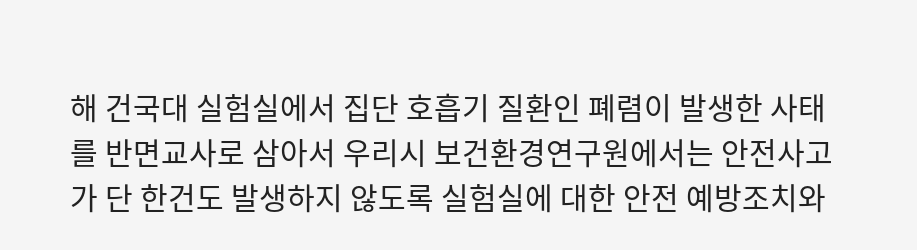해 건국대 실험실에서 집단 호흡기 질환인 폐렴이 발생한 사태를 반면교사로 삼아서 우리시 보건환경연구원에서는 안전사고가 단 한건도 발생하지 않도록 실험실에 대한 안전 예방조치와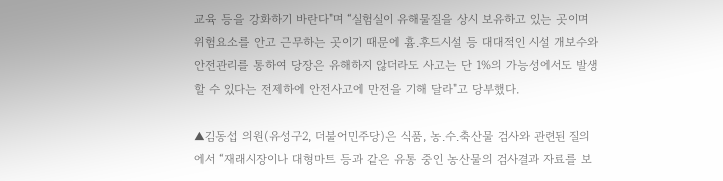교육 등을 강화하기 바란다"며 “실험실이 유해물질을 상시 보유하고 있는 곳이며 위험요소를 안고 근무하는 곳이기 때문에 흄․후드시설 등 대대적인 시설 개보수와 안전관리를 통하여 당장은 유해하지 않더라도 사고는 단 1%의 가능성에서도 발생할 수 있다는 전제하에 안전사고에 만전을 기해 달라"고 당부했다.

▲김동섭 의원(유성구2, 더불어민주당)은 식품, 농․수․축산물 검사와 관련된 질의에서 “재래시장이나 대형마트 등과 같은 유통 중인 농산물의 검사결과 자료를 보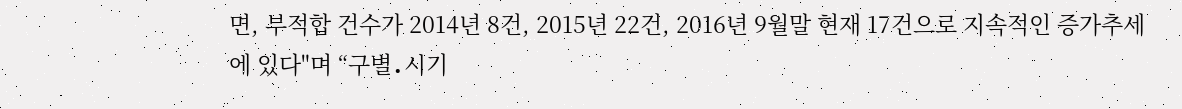면, 부적합 건수가 2014년 8건, 2015년 22건, 2016년 9월말 현재 17건으로 지속적인 증가추세에 있다"며 “구별․시기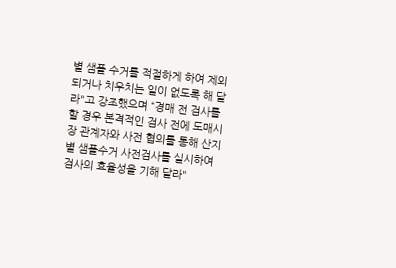별 샘플 수거를 적절하게 하여 제외되거나 치우치는 일이 없도록 해 달라"고 강조했으며 “경매 전 검사를 할 경우 본격적인 검사 전에 도매시장 관계자와 사전 협의를 통해 산지별 샘플수거 사전검사를 실시하여 검사의 효율성을 기해 달라"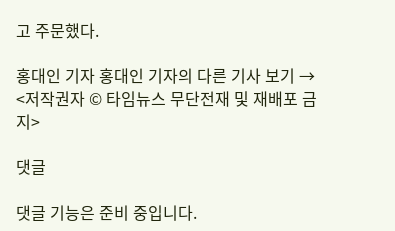고 주문했다.

홍대인 기자 홍대인 기자의 다른 기사 보기 →
<저작권자 © 타임뉴스 무단전재 및 재배포 금지>

댓글

댓글 기능은 준비 중입니다.